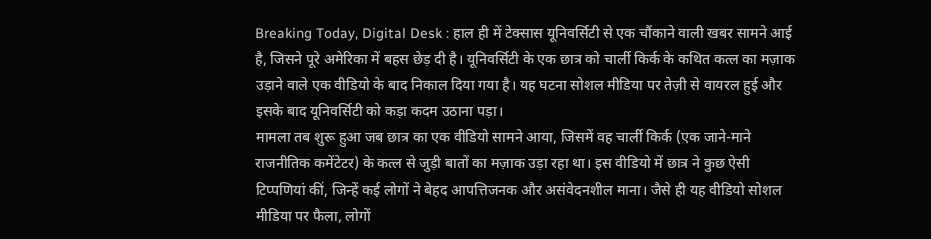Breaking Today, Digital Desk : हाल ही में टेक्सास यूनिवर्सिटी से एक चौंकाने वाली खबर सामने आई है, जिसने पूरे अमेरिका में बहस छेड़ दी है। यूनिवर्सिटी के एक छात्र को चार्ली किर्क के कथित कत्ल का मज़ाक उड़ाने वाले एक वीडियो के बाद निकाल दिया गया है। यह घटना सोशल मीडिया पर तेज़ी से वायरल हुई और इसके बाद यूनिवर्सिटी को कड़ा कदम उठाना पड़ा।
मामला तब शुरू हुआ जब छात्र का एक वीडियो सामने आया, जिसमें वह चार्ली किर्क (एक जाने-माने राजनीतिक कमेंटेटर) के कत्ल से जुड़ी बातों का मज़ाक उड़ा रहा था। इस वीडियो में छात्र ने कुछ ऐसी टिप्पणियां कीं, जिन्हें कई लोगों ने बेहद आपत्तिजनक और असंवेदनशील माना। जैसे ही यह वीडियो सोशल मीडिया पर फैला, लोगों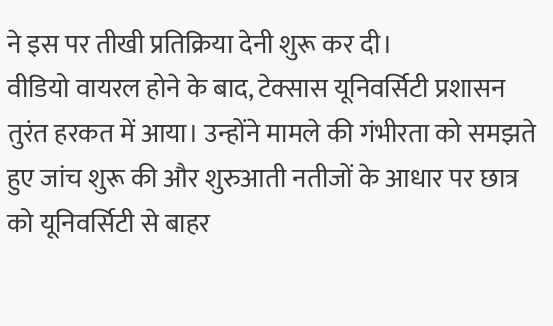ने इस पर तीखी प्रतिक्रिया देनी शुरू कर दी।
वीडियो वायरल होने के बाद, टेक्सास यूनिवर्सिटी प्रशासन तुरंत हरकत में आया। उन्होंने मामले की गंभीरता को समझते हुए जांच शुरू की और शुरुआती नतीजों के आधार पर छात्र को यूनिवर्सिटी से बाहर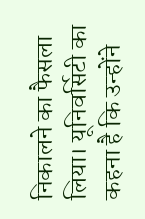निकालने का फैसला लिया। यूनिवर्सिटी का कहना है कि उन्होंने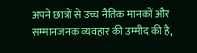अपने छात्रों से उच्च नैतिक मानकों और सम्मानजनक व्यवहार की उम्मीद की है,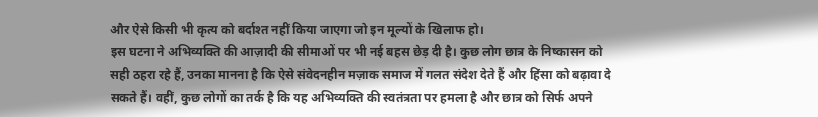और ऐसे किसी भी कृत्य को बर्दाश्त नहीं किया जाएगा जो इन मूल्यों के खिलाफ हो।
इस घटना ने अभिव्यक्ति की आज़ादी की सीमाओं पर भी नई बहस छेड़ दी है। कुछ लोग छात्र के निष्कासन को सही ठहरा रहे हैं, उनका मानना है कि ऐसे संवेदनहीन मज़ाक समाज में गलत संदेश देते हैं और हिंसा को बढ़ावा दे सकते हैं। वहीं, कुछ लोगों का तर्क है कि यह अभिव्यक्ति की स्वतंत्रता पर हमला है और छात्र को सिर्फ अपने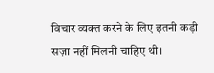विचार व्यक्त करने के लिए इतनी कड़ी सज़ा नहीं मिलनी चाहिए थी।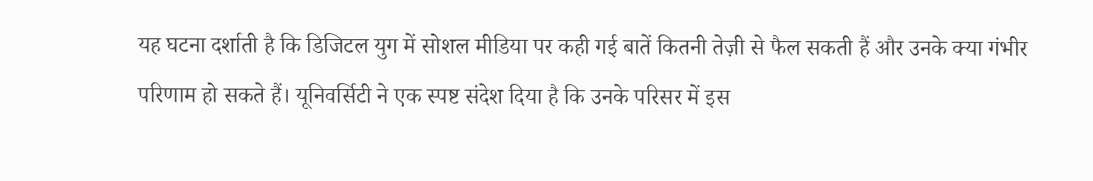यह घटना दर्शाती है कि डिजिटल युग में सोशल मीडिया पर कही गई बातें कितनी तेज़ी से फैल सकती हैं और उनके क्या गंभीर परिणाम हो सकते हैं। यूनिवर्सिटी ने एक स्पष्ट संदेश दिया है कि उनके परिसर में इस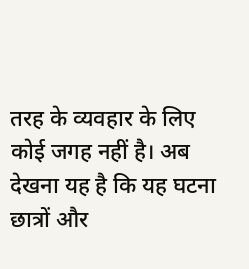तरह के व्यवहार के लिए कोई जगह नहीं है। अब देखना यह है कि यह घटना छात्रों और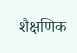शैक्षणिक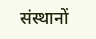संस्थानों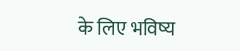के लिए भविष्य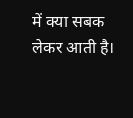में क्या सबक लेकर आती है।